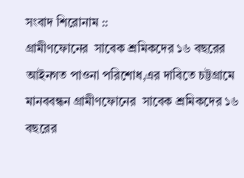সংবাদ শিরোনাম ::
গ্রামীণফোনের  সাবেক শ্রমিকদের ১৬ বছরের আইনগত পাওনা পরিশোধ,এর দাবিতে চট্টগ্রামে মানববন্ধন গ্রামীণফোনের  সাবেক শ্রমিকদের ১৬ বছরের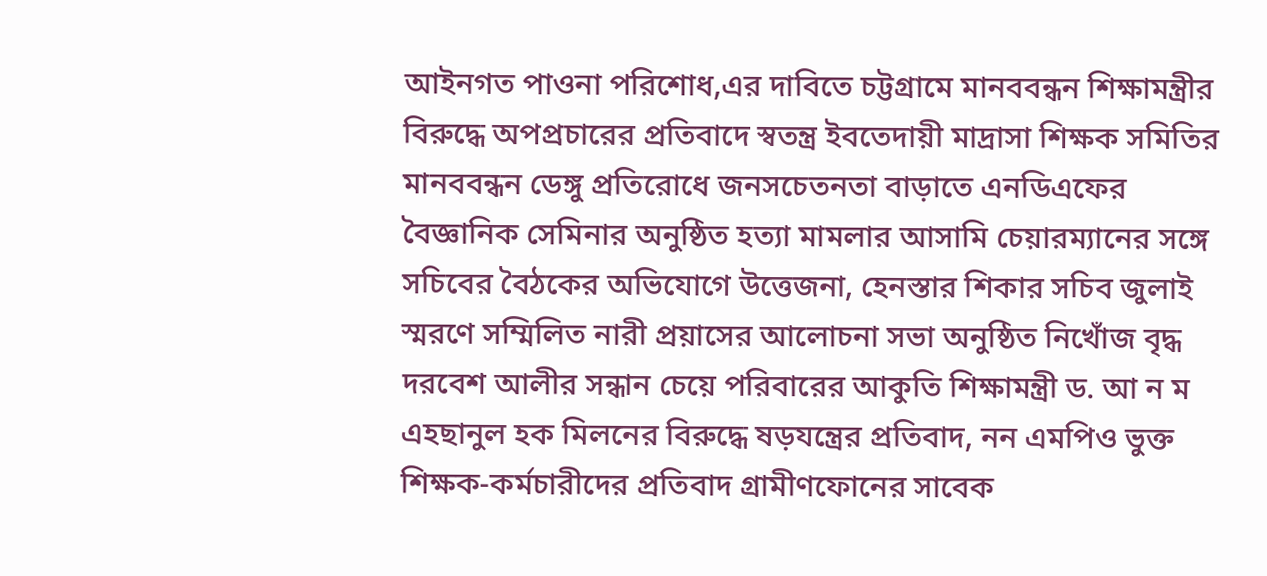আইনগত পাওনা পরিশোধ,এর দাবিতে চট্টগ্রামে মানববন্ধন শিক্ষামন্ত্রীর বিরুদ্ধে অপপ্রচারের প্রতিবাদে স্বতন্ত্র ইবতেদায়ী মাদ্রাসা শিক্ষক সমিতির মানববন্ধন ডেঙ্গু প্রতিরোধে জনসচেতনতা বাড়াতে এনডিএফের বৈজ্ঞানিক সেমিনার অনুষ্ঠিত হত্যা মামলার আসামি চেয়ারম্যানের সঙ্গে সচিবের বৈঠকের অভিযোগে উত্তেজনা, হেনস্তার শিকার সচিব জুলাই স্মরণে সম্মিলিত নারী প্রয়াসের আলোচনা সভা অনুষ্ঠিত নিখোঁজ বৃদ্ধ দরবেশ আলীর সন্ধান চেয়ে পরিবারের আকুতি শিক্ষামন্ত্রী ড. আ ন ম এহছানুল হক মিলনের বিরুদ্ধে ষড়যন্ত্রের প্রতিবাদ, নন এমপিও ভুক্ত শিক্ষক-কর্মচারীদের প্রতিবাদ গ্রামীণফোনের সাবেক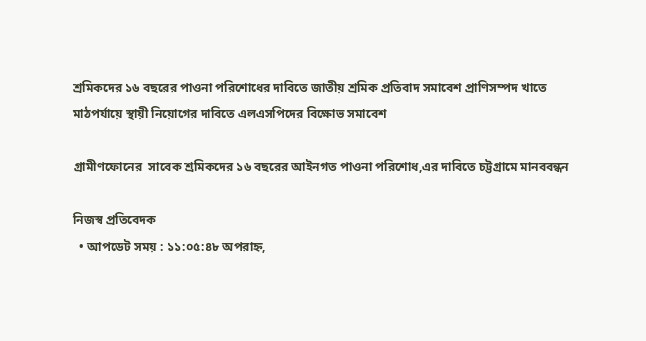শ্রমিকদের ১৬ বছরের পাওনা পরিশোধের দাবিতে জাতীয় শ্রমিক প্রতিবাদ সমাবেশ প্রাণিসম্পদ খাতে মাঠপর্যায়ে স্থায়ী নিয়োগের দাবিতে এলএসপিদের বিক্ষোভ সমাবেশ

গ্রামীণফোনের  সাবেক শ্রমিকদের ১৬ বছরের আইনগত পাওনা পরিশোধ,এর দাবিতে চট্টগ্রামে মানববন্ধন

নিজস্ব প্রতিবেদক
  • আপডেট সময় : ১১:০৫:৪৮ অপরাহ্ন,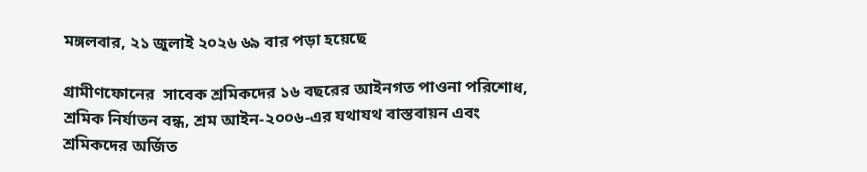মঙ্গলবার, ২১ জুলাই ২০২৬ ৬৯ বার পড়া হয়েছে

গ্রামীণফোনের  সাবেক শ্রমিকদের ১৬ বছরের আইনগত পাওনা পরিশোধ, শ্রমিক নির্যাতন বন্ধ, শ্রম আইন-২০০৬-এর যথাযথ বাস্তবায়ন এবং শ্রমিকদের অর্জিত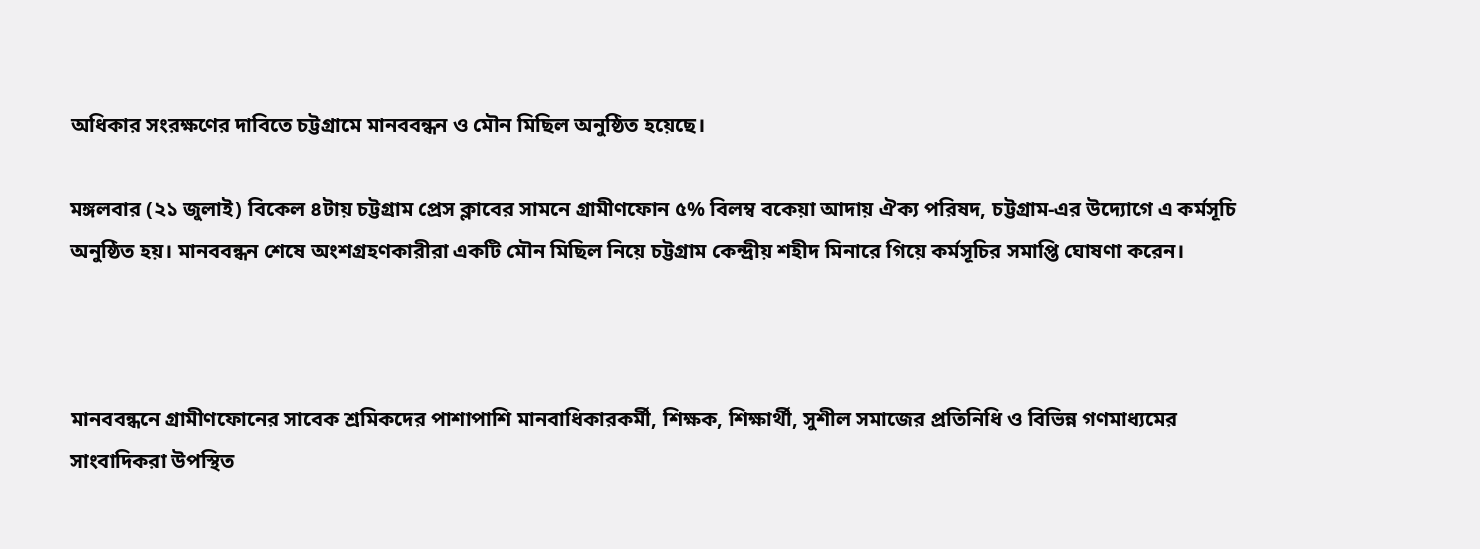অধিকার সংরক্ষণের দাবিতে চট্টগ্রামে মানববন্ধন ও মৌন মিছিল অনুষ্ঠিত হয়েছে।

মঙ্গলবার (২১ জুলাই) বিকেল ৪টায় চট্টগ্রাম প্রেস ক্লাবের সামনে গ্রামীণফোন ৫% বিলম্ব বকেয়া আদায় ঐক্য পরিষদ, চট্টগ্রাম-এর উদ্যোগে এ কর্মসূচি অনুষ্ঠিত হয়। মানববন্ধন শেষে অংশগ্রহণকারীরা একটি মৌন মিছিল নিয়ে চট্টগ্রাম কেন্দ্রীয় শহীদ মিনারে গিয়ে কর্মসূচির সমাপ্তি ঘোষণা করেন।



মানববন্ধনে গ্রামীণফোনের সাবেক শ্রমিকদের পাশাপাশি মানবাধিকারকর্মী, শিক্ষক, শিক্ষার্থী, সুশীল সমাজের প্রতিনিধি ও বিভিন্ন গণমাধ্যমের সাংবাদিকরা উপস্থিত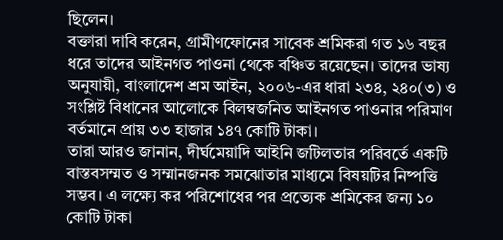ছিলেন।
বক্তারা দাবি করেন, গ্রামীণফোনের সাবেক শ্রমিকরা গত ১৬ বছর ধরে তাদের আইনগত পাওনা থেকে বঞ্চিত রয়েছেন। তাদের ভাষ্য অনুযায়ী, বাংলাদেশ শ্রম আইন, ২০০৬-এর ধারা ২৩৪, ২৪০(৩) ও সংশ্লিষ্ট বিধানের আলোকে বিলম্বজনিত আইনগত পাওনার পরিমাণ বর্তমানে প্রায় ৩৩ হাজার ১৪৭ কোটি টাকা।
তারা আরও জানান, দীর্ঘমেয়াদি আইনি জটিলতার পরিবর্তে একটি বাস্তবসম্মত ও সম্মানজনক সমঝোতার মাধ্যমে বিষয়টির নিষ্পত্তি সম্ভব। এ লক্ষ্যে কর পরিশোধের পর প্রত্যেক শ্রমিকের জন্য ১০ কোটি টাকা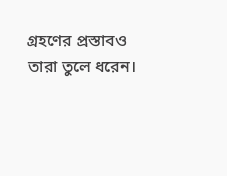গ্রহণের প্রস্তাবও তারা তুলে ধরেন।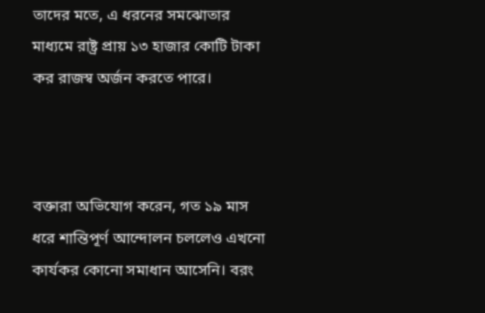তাদের মতে, এ ধরনের সমঝোতার মাধ্যমে রাষ্ট্র প্রায় ১৩ হাজার কোটি টাকা কর রাজস্ব অর্জন করতে পারে।



বক্তারা অভিযোগ করেন, গত ১৯ মাস ধরে শান্তিপূর্ণ আন্দোলন চললেও এখনো কার্যকর কোনো সমাধান আসেনি। বরং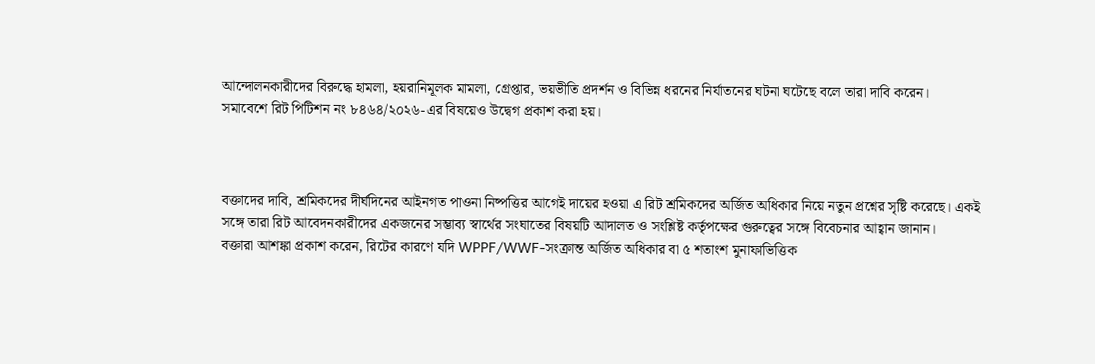আন্দোলনকারীদের বিরুদ্ধে হামলা, হয়রানিমূলক মামলা, গ্রেপ্তার, ভয়ভীতি প্রদর্শন ও বিভিন্ন ধরনের নির্যাতনের ঘটনা ঘটেছে বলে তারা দাবি করেন।
সমাবেশে রিট পিটিশন নং ৮৪৬৪/২০২৬-এর বিষয়েও উদ্বেগ প্রকাশ করা হয়।



বক্তাদের দাবি, শ্রমিকদের দীর্ঘদিনের আইনগত পাওনা নিষ্পত্তির আগেই দায়ের হওয়া এ রিট শ্রমিকদের অর্জিত অধিকার নিয়ে নতুন প্রশ্নের সৃষ্টি করেছে। একই সঙ্গে তারা রিট আবেদনকারীদের একজনের সম্ভাব্য স্বার্থের সংঘাতের বিষয়টি আদালত ও সংশ্লিষ্ট কর্তৃপক্ষের গুরুত্বের সঙ্গে বিবেচনার আহ্বান জানান।
বক্তারা আশঙ্কা প্রকাশ করেন, রিটের কারণে যদি WPPF/WWF-সংক্রান্ত অর্জিত অধিকার বা ৫ শতাংশ মুনাফাভিত্তিক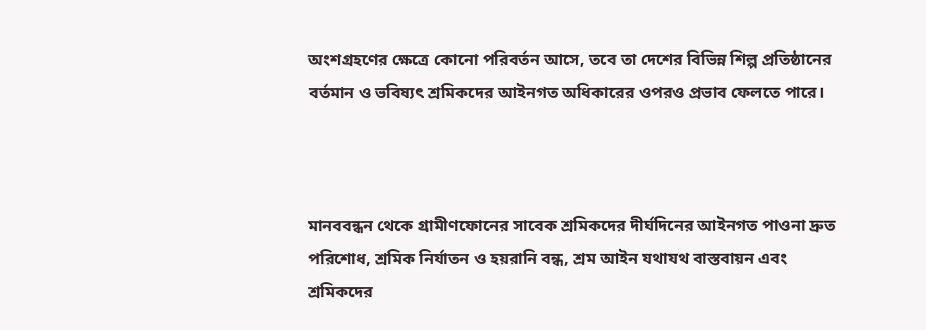অংশগ্রহণের ক্ষেত্রে কোনো পরিবর্তন আসে, তবে তা দেশের বিভিন্ন শিল্প প্রতিষ্ঠানের বর্তমান ও ভবিষ্যৎ শ্রমিকদের আইনগত অধিকারের ওপরও প্রভাব ফেলতে পারে।



মানববন্ধন থেকে গ্রামীণফোনের সাবেক শ্রমিকদের দীর্ঘদিনের আইনগত পাওনা দ্রুত পরিশোধ, শ্রমিক নির্যাতন ও হয়রানি বন্ধ, শ্রম আইন যথাযথ বাস্তবায়ন এবং শ্রমিকদের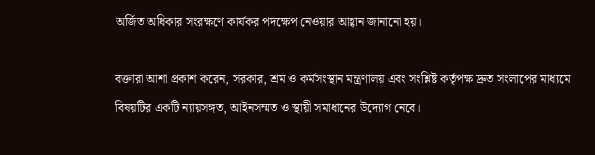অর্জিত অধিকার সংরক্ষণে কার্যকর পদক্ষেপ নেওয়ার আহ্বান জানানো হয়।

বক্তারা আশা প্রকাশ করেন, সরকার, শ্রম ও কর্মসংস্থান মন্ত্রণালয় এবং সংশ্লিষ্ট কর্তৃপক্ষ দ্রুত সংলাপের মাধ্যমে বিষয়টির একটি ন্যায়সঙ্গত, আইনসম্মত ও স্থায়ী সমাধানের উদ্যোগ নেবে।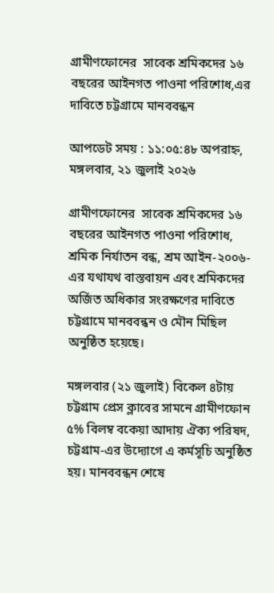গ্রামীণফোনের  সাবেক শ্রমিকদের ১৬ বছরের আইনগত পাওনা পরিশোধ,এর দাবিতে চট্টগ্রামে মানববন্ধন

আপডেট সময় : ১১:০৫:৪৮ অপরাহ্ন, মঙ্গলবার, ২১ জুলাই ২০২৬

গ্রামীণফোনের  সাবেক শ্রমিকদের ১৬ বছরের আইনগত পাওনা পরিশোধ, শ্রমিক নির্যাতন বন্ধ, শ্রম আইন-২০০৬-এর যথাযথ বাস্তবায়ন এবং শ্রমিকদের অর্জিত অধিকার সংরক্ষণের দাবিতে চট্টগ্রামে মানববন্ধন ও মৌন মিছিল অনুষ্ঠিত হয়েছে।

মঙ্গলবার (২১ জুলাই) বিকেল ৪টায় চট্টগ্রাম প্রেস ক্লাবের সামনে গ্রামীণফোন ৫% বিলম্ব বকেয়া আদায় ঐক্য পরিষদ, চট্টগ্রাম-এর উদ্যোগে এ কর্মসূচি অনুষ্ঠিত হয়। মানববন্ধন শেষে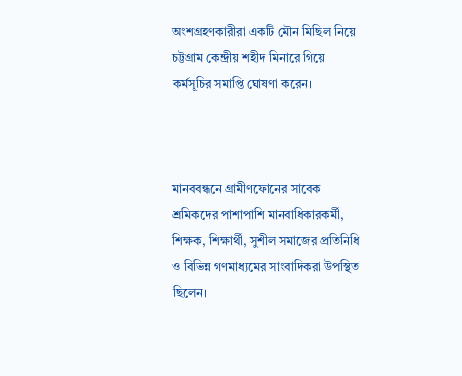অংশগ্রহণকারীরা একটি মৌন মিছিল নিয়ে চট্টগ্রাম কেন্দ্রীয় শহীদ মিনারে গিয়ে কর্মসূচির সমাপ্তি ঘোষণা করেন।



মানববন্ধনে গ্রামীণফোনের সাবেক শ্রমিকদের পাশাপাশি মানবাধিকারকর্মী, শিক্ষক, শিক্ষার্থী, সুশীল সমাজের প্রতিনিধি ও বিভিন্ন গণমাধ্যমের সাংবাদিকরা উপস্থিত ছিলেন।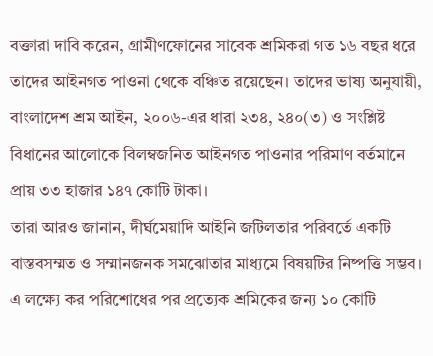বক্তারা দাবি করেন, গ্রামীণফোনের সাবেক শ্রমিকরা গত ১৬ বছর ধরে তাদের আইনগত পাওনা থেকে বঞ্চিত রয়েছেন। তাদের ভাষ্য অনুযায়ী, বাংলাদেশ শ্রম আইন, ২০০৬-এর ধারা ২৩৪, ২৪০(৩) ও সংশ্লিষ্ট বিধানের আলোকে বিলম্বজনিত আইনগত পাওনার পরিমাণ বর্তমানে প্রায় ৩৩ হাজার ১৪৭ কোটি টাকা।
তারা আরও জানান, দীর্ঘমেয়াদি আইনি জটিলতার পরিবর্তে একটি বাস্তবসম্মত ও সম্মানজনক সমঝোতার মাধ্যমে বিষয়টির নিষ্পত্তি সম্ভব। এ লক্ষ্যে কর পরিশোধের পর প্রত্যেক শ্রমিকের জন্য ১০ কোটি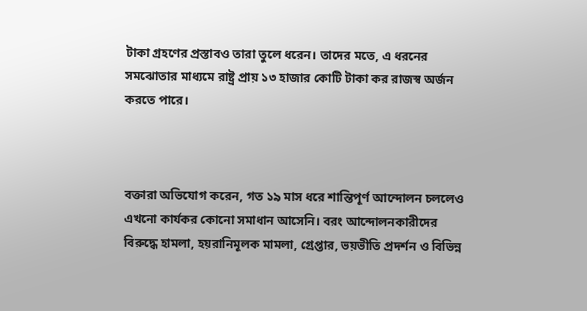টাকা গ্রহণের প্রস্তাবও তারা তুলে ধরেন। তাদের মতে, এ ধরনের সমঝোতার মাধ্যমে রাষ্ট্র প্রায় ১৩ হাজার কোটি টাকা কর রাজস্ব অর্জন করতে পারে।



বক্তারা অভিযোগ করেন, গত ১৯ মাস ধরে শান্তিপূর্ণ আন্দোলন চললেও এখনো কার্যকর কোনো সমাধান আসেনি। বরং আন্দোলনকারীদের বিরুদ্ধে হামলা, হয়রানিমূলক মামলা, গ্রেপ্তার, ভয়ভীতি প্রদর্শন ও বিভিন্ন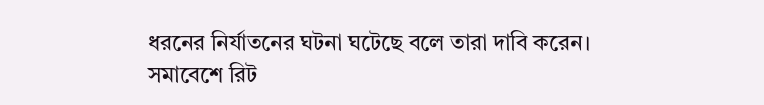ধরনের নির্যাতনের ঘটনা ঘটেছে বলে তারা দাবি করেন।
সমাবেশে রিট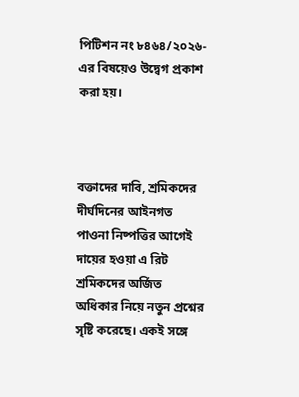পিটিশন নং ৮৪৬৪/২০২৬-এর বিষয়েও উদ্বেগ প্রকাশ করা হয়।



বক্তাদের দাবি, শ্রমিকদের দীর্ঘদিনের আইনগত পাওনা নিষ্পত্তির আগেই দায়ের হওয়া এ রিট শ্রমিকদের অর্জিত অধিকার নিয়ে নতুন প্রশ্নের সৃষ্টি করেছে। একই সঙ্গে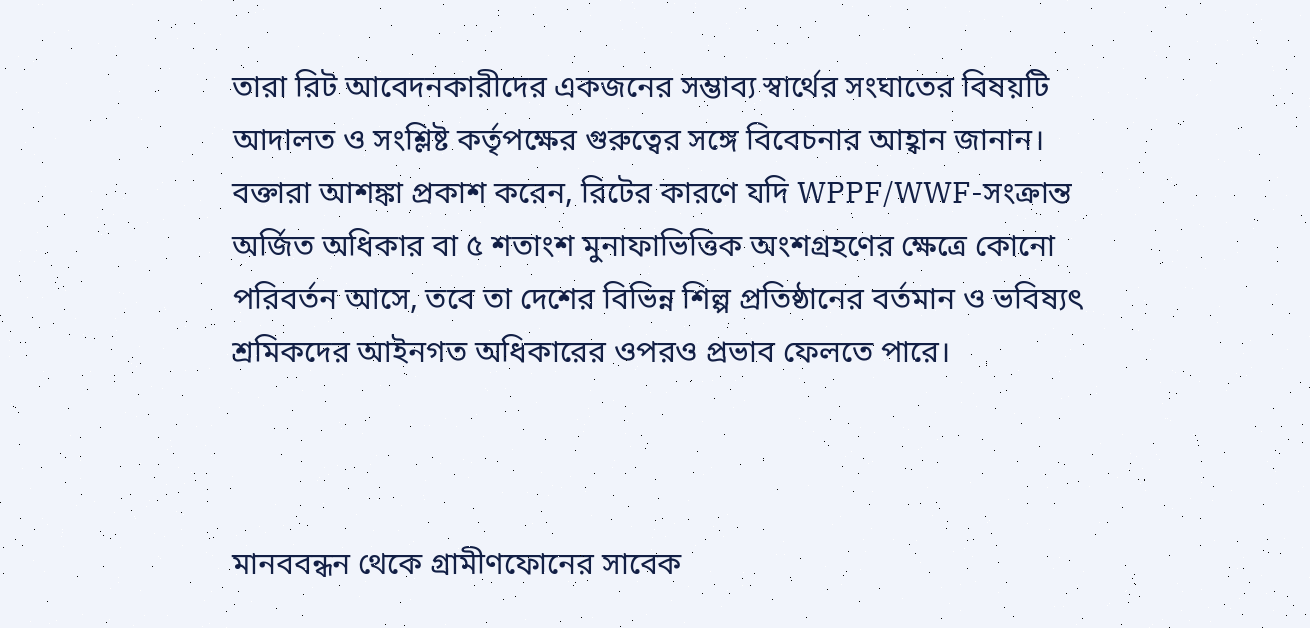তারা রিট আবেদনকারীদের একজনের সম্ভাব্য স্বার্থের সংঘাতের বিষয়টি আদালত ও সংশ্লিষ্ট কর্তৃপক্ষের গুরুত্বের সঙ্গে বিবেচনার আহ্বান জানান।
বক্তারা আশঙ্কা প্রকাশ করেন, রিটের কারণে যদি WPPF/WWF-সংক্রান্ত অর্জিত অধিকার বা ৫ শতাংশ মুনাফাভিত্তিক অংশগ্রহণের ক্ষেত্রে কোনো পরিবর্তন আসে, তবে তা দেশের বিভিন্ন শিল্প প্রতিষ্ঠানের বর্তমান ও ভবিষ্যৎ শ্রমিকদের আইনগত অধিকারের ওপরও প্রভাব ফেলতে পারে।



মানববন্ধন থেকে গ্রামীণফোনের সাবেক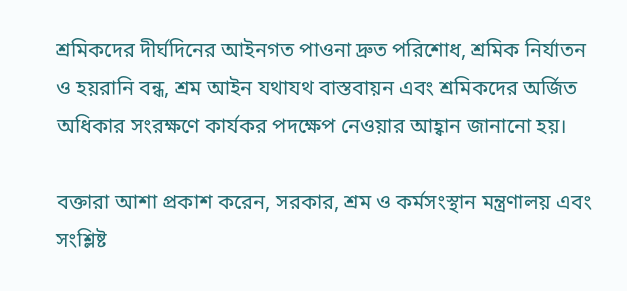শ্রমিকদের দীর্ঘদিনের আইনগত পাওনা দ্রুত পরিশোধ, শ্রমিক নির্যাতন ও হয়রানি বন্ধ, শ্রম আইন যথাযথ বাস্তবায়ন এবং শ্রমিকদের অর্জিত অধিকার সংরক্ষণে কার্যকর পদক্ষেপ নেওয়ার আহ্বান জানানো হয়।

বক্তারা আশা প্রকাশ করেন, সরকার, শ্রম ও কর্মসংস্থান মন্ত্রণালয় এবং সংশ্লিষ্ট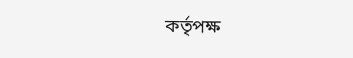কর্তৃপক্ষ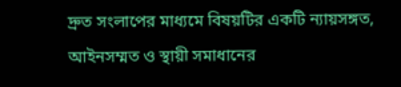দ্রুত সংলাপের মাধ্যমে বিষয়টির একটি ন্যায়সঙ্গত, আইনসম্মত ও স্থায়ী সমাধানের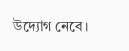উদ্যোগ নেবে।